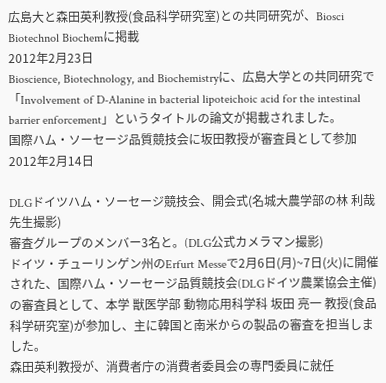広島大と森田英利教授(食品科学研究室)との共同研究が、Biosci Biotechnol Biochemに掲載
2012年2月23日
Bioscience, Biotechnology, and Biochemistryに、広島大学との共同研究で「Involvement of D-Alanine in bacterial lipoteichoic acid for the intestinal barrier enforcement」というタイトルの論文が掲載されました。
国際ハム・ソーセージ品質競技会に坂田教授が審査員として参加
2012年2月14日

DLGドイツハム・ソーセージ競技会、開会式(名城大農学部の林 利哉先生撮影)
審査グループのメンバー3名と。(DLG公式カメラマン撮影)
ドイツ・チューリンゲン州のErfurt Messeで2月6日(月)~7日(火)に開催された、国際ハム・ソーセージ品質競技会(DLGドイツ農業協会主催)の審査員として、本学 獣医学部 動物応用科学科 坂田 亮一 教授(食品科学研究室)が参加し、主に韓国と南米からの製品の審査を担当しました。
森田英利教授が、消費者庁の消費者委員会の専門委員に就任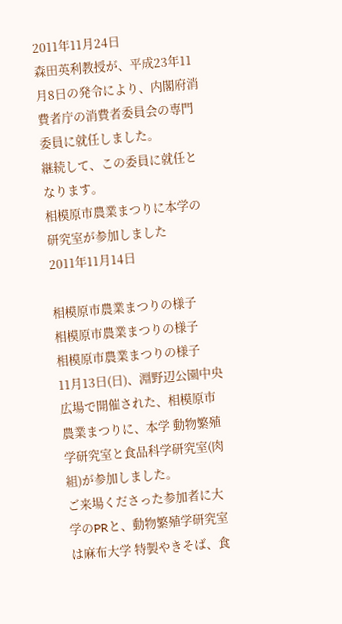2011年11月24日
森田英利教授が、平成23年11月8日の発令により、内閣府消費者庁の消費者委員会の専門委員に就任しました。
継続して、この委員に就任となります。
相模原市農業まつりに本学の研究室が参加しました
2011年11月14日

相模原市農業まつりの様子
相模原市農業まつりの様子
相模原市農業まつりの様子
11月13日(日)、淵野辺公園中央広場で開催された、相模原市農業まつりに、本学 動物繁殖学研究室と食品科学研究室(肉組)が参加しました。
ご来場くださった参加者に大学のPRと、動物繁殖学研究室は麻布大学 特製やきそば、食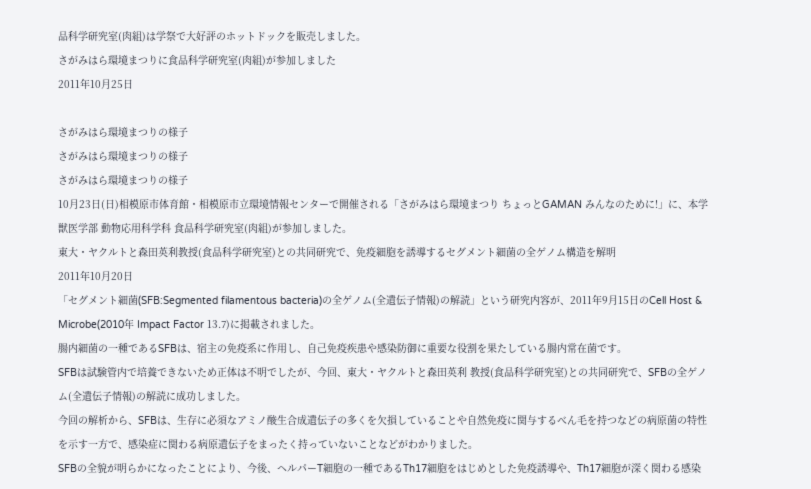品科学研究室(肉組)は学祭で大好評のホットドックを販売しました。
さがみはら環境まつりに食品科学研究室(肉組)が参加しました
2011年10月25日

さがみはら環境まつりの様子
さがみはら環境まつりの様子
さがみはら環境まつりの様子
10月23日(日)相模原市体育館・相模原市立環境情報センターで開催される「さがみはら環境まつり ちょっとGAMAN みんなのために!」に、本学 獣医学部 動物応用科学科 食品科学研究室(肉組)が参加しました。
東大・ヤクルトと森田英利教授(食品科学研究室)との共同研究で、免疫細胞を誘導するセグメント細菌の全ゲノム構造を解明
2011年10月20日
「セグメント細菌(SFB:Segmented filamentous bacteria)の全ゲノム(全遺伝子情報)の解読」という研究内容が、2011年9月15日のCell Host & Microbe(2010年 Impact Factor 13.7)に掲載されました。
腸内細菌の一種であるSFBは、宿主の免疫系に作用し、自己免疫疾患や感染防御に重要な役割を果たしている腸内常在菌です。
SFBは試験管内で培養できないため正体は不明でしたが、今回、東大・ヤクルトと森田英利 教授(食品科学研究室)との共同研究で、SFBの全ゲノム(全遺伝子情報)の解読に成功しました。
今回の解析から、SFBは、生存に必須なアミノ酸生合成遺伝子の多くを欠損していることや自然免疫に関与するべん毛を持つなどの病原菌の特性を示す一方で、感染症に関わる病原遺伝子をまったく持っていないことなどがわかりました。
SFBの全貌が明らかになったことにより、今後、ヘルパーT細胞の一種であるTh17細胞をはじめとした免疫誘導や、Th17細胞が深く関わる感染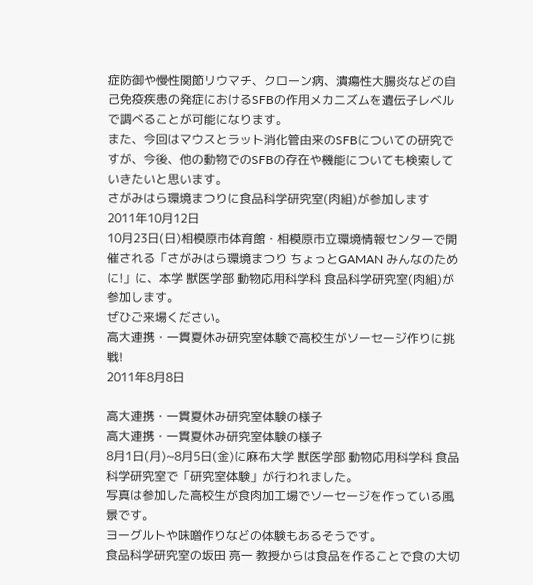症防御や慢性関節リウマチ、クローン病、潰瘍性大腸炎などの自己免疫疾患の発症におけるSFBの作用メカニズムを遺伝子レベルで調べることが可能になります。
また、今回はマウスとラット消化管由来のSFBについての研究ですが、今後、他の動物でのSFBの存在や機能についても検索していきたいと思います。
さがみはら環境まつりに食品科学研究室(肉組)が参加します
2011年10月12日
10月23日(日)相模原市体育館・相模原市立環境情報センターで開催される「さがみはら環境まつり ちょっとGAMAN みんなのために!」に、本学 獣医学部 動物応用科学科 食品科学研究室(肉組)が参加します。
ぜひご来場ください。
高大連携・一貫夏休み研究室体験で高校生がソーセージ作りに挑戦!
2011年8月8日

高大連携・一貫夏休み研究室体験の様子
高大連携・一貫夏休み研究室体験の様子
8月1日(月)~8月5日(金)に麻布大学 獣医学部 動物応用科学科 食品科学研究室で「研究室体験」が行われました。
写真は参加した高校生が食肉加工場でソーセージを作っている風景です。
ヨーグルトや味噌作りなどの体験もあるそうです。
食品科学研究室の坂田 亮一 教授からは食品を作ることで食の大切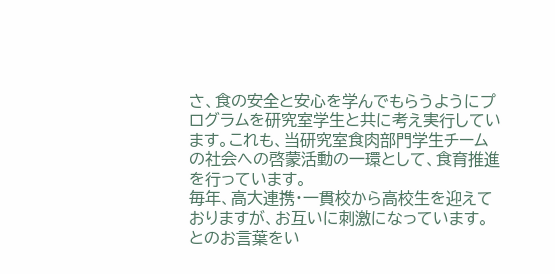さ、食の安全と安心を学んでもらうようにプログラムを研究室学生と共に考え実行しています。これも、当研究室食肉部門学生チームの社会への啓蒙活動の一環として、食育推進を行っています。
毎年、高大連携・一貫校から高校生を迎えておりますが、お互いに刺激になっています。
とのお言葉をい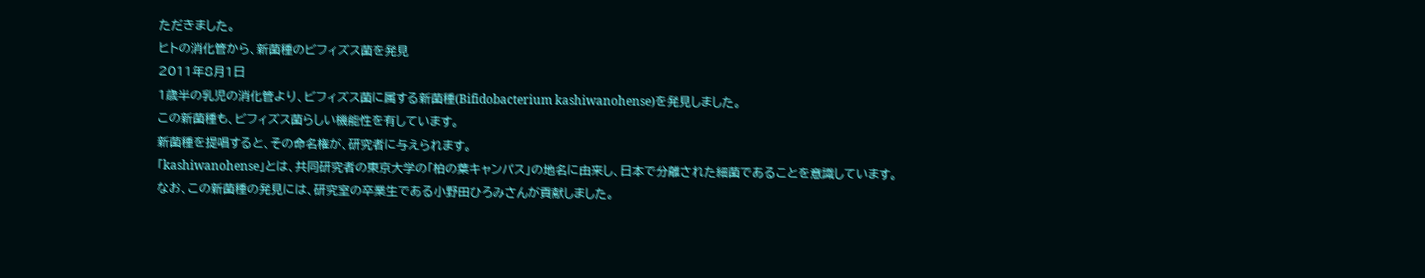ただきました。
ヒトの消化管から、新菌種のビフィズス菌を発見
2011年8月1日
1歳半の乳児の消化管より、ビフィズス菌に属する新菌種(Bifidobacterium kashiwanohense)を発見しました。
この新菌種も、ビフィズス菌らしい機能性を有しています。
新菌種を提唱すると、その命名権が、研究者に与えられます。
「kashiwanohense」とは、共同研究者の東京大学の「柏の葉キャンパス」の地名に由来し、日本で分離された細菌であることを意識しています。
なお、この新菌種の発見には、研究室の卒業生である小野田ひろみさんが貢献しました。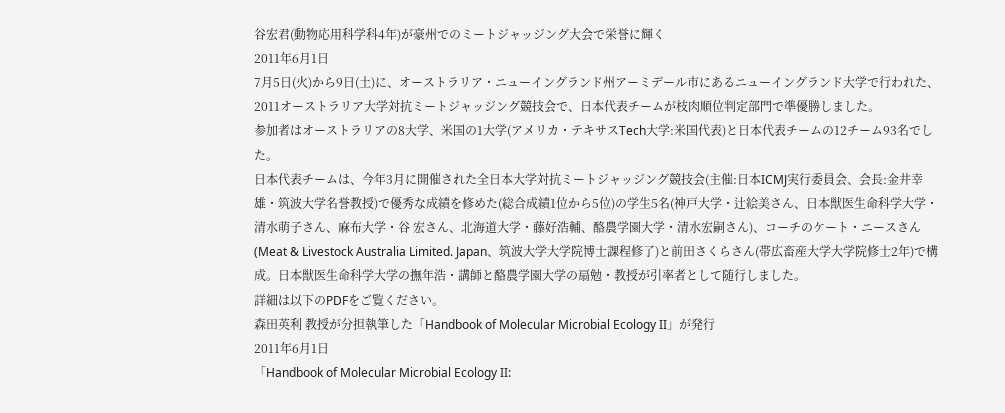谷宏君(動物応用科学科4年)が豪州でのミートジャッジング大会で栄誉に輝く
2011年6月1日
7月5日(火)から9日(土)に、オーストラリア・ニューイングランド州アーミデール市にあるニューイングランド大学で行われた、2011オーストラリア大学対抗ミートジャッジング競技会で、日本代表チームが枝肉順位判定部門で準優勝しました。
参加者はオーストラリアの8大学、米国の1大学(アメリカ・テキサスTech大学:米国代表)と日本代表チームの12チーム93名でした。
日本代表チームは、今年3月に開催された全日本大学対抗ミートジャッジング競技会(主催:日本ICMJ実行委員会、会長:金井幸雄・筑波大学名誉教授)で優秀な成績を修めた(総合成績1位から5位)の学生5名(神戸大学・辻絵美さん、日本獣医生命科学大学・清水萌子さん、麻布大学・谷 宏さん、北海道大学・藤好浩輔、酪農学園大学・清水宏嗣さん)、コーチのケート・ニースさん(Meat & Livestock Australia Limited. Japan、筑波大学大学院博士課程修了)と前田さくらさん(帯広畜産大学大学院修士2年)で構成。日本獣医生命科学大学の撫年浩・講師と酪農学園大学の扇勉・教授が引率者として随行しました。
詳細は以下のPDFをご覧ください。
森田英利 教授が分担執筆した「Handbook of Molecular Microbial Ecology II」が発行
2011年6月1日
「Handbook of Molecular Microbial Ecology II: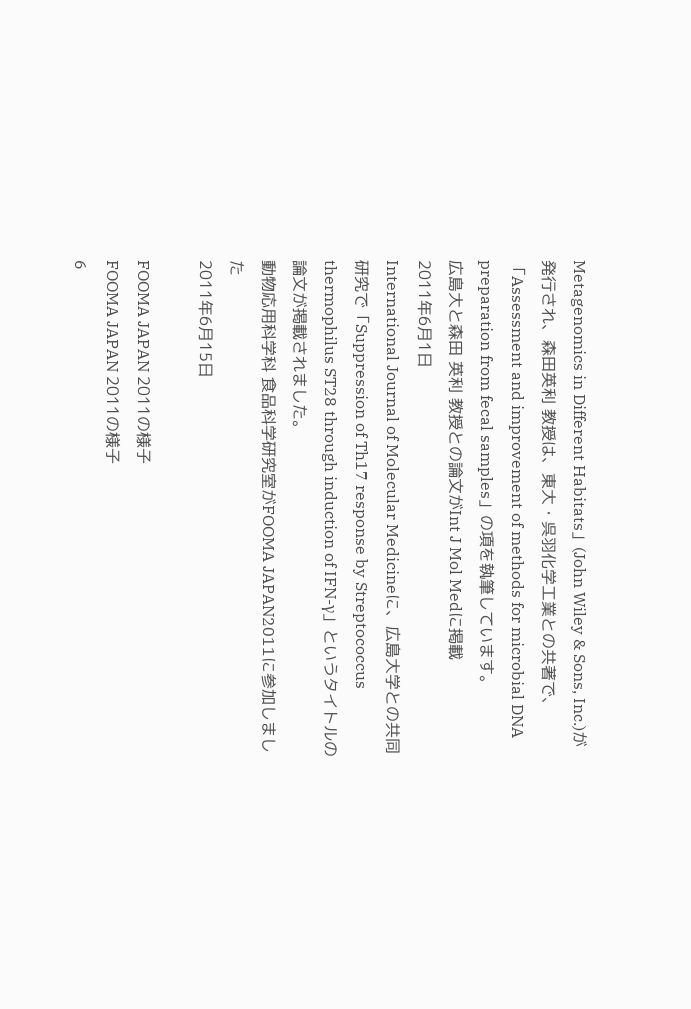Metagenomics in Different Habitats」(John Wiley & Sons, Inc.)が発行され、森田英利 教授は、東大・呉羽化学工業との共著で、「Assessment and improvement of methods for microbial DNA preparation from fecal samples」の項を執筆しています。
広島大と森田 英利 教授との論文がInt J Mol Medに掲載
2011年6月1日
International Journal of Molecular Medicineに、広島大学との共同研究で「Suppression of Th17 response by Streptococcus thermophilus ST28 through induction of IFN-γ」というタイトルの論文が掲載されました。
動物応用科学科 食品科学研究室がFOOMA JAPAN2011に参加しました
2011年6月15日

FOOMA JAPAN 2011の様子
FOOMA JAPAN 2011の様子
6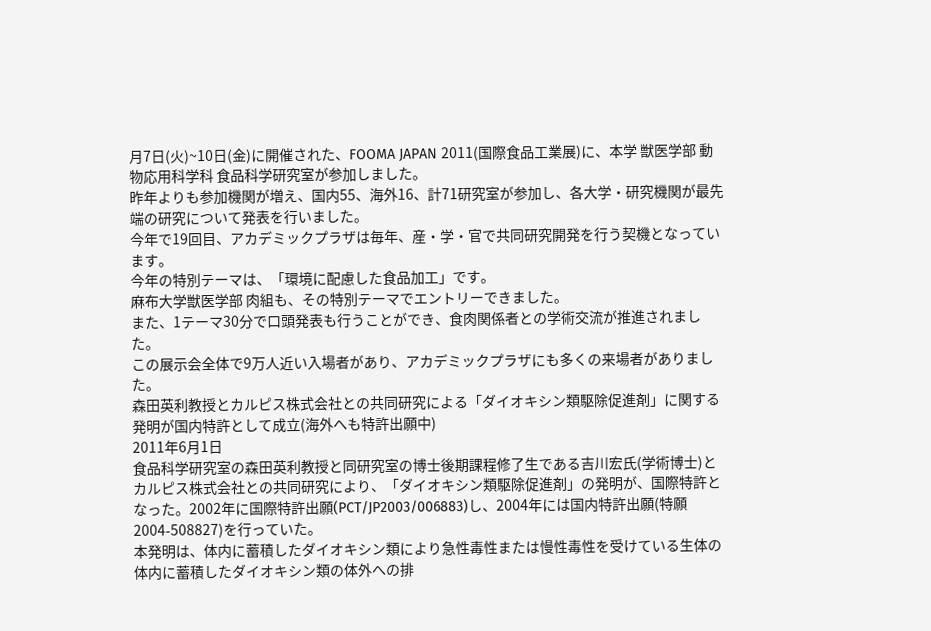月7日(火)~10日(金)に開催された、FOOMA JAPAN 2011(国際食品工業展)に、本学 獣医学部 動物応用科学科 食品科学研究室が参加しました。
昨年よりも参加機関が増え、国内55、海外16、計71研究室が参加し、各大学・研究機関が最先端の研究について発表を行いました。
今年で19回目、アカデミックプラザは毎年、産・学・官で共同研究開発を行う契機となっています。
今年の特別テーマは、「環境に配慮した食品加工」です。
麻布大学獣医学部 肉組も、その特別テーマでエントリーできました。
また、1テーマ30分で口頭発表も行うことができ、食肉関係者との学術交流が推進されました。
この展示会全体で9万人近い入場者があり、アカデミックプラザにも多くの来場者がありました。
森田英利教授とカルピス株式会社との共同研究による「ダイオキシン類駆除促進剤」に関する発明が国内特許として成立(海外へも特許出願中)
2011年6月1日
食品科学研究室の森田英利教授と同研究室の博士後期課程修了生である吉川宏氏(学術博士)とカルピス株式会社との共同研究により、「ダイオキシン類駆除促進剤」の発明が、国際特許となった。2002年に国際特許出願(PCT/JP2003/006883)し、2004年には国内特許出願(特願2004-508827)を行っていた。
本発明は、体内に蓄積したダイオキシン類により急性毒性または慢性毒性を受けている生体の体内に蓄積したダイオキシン類の体外への排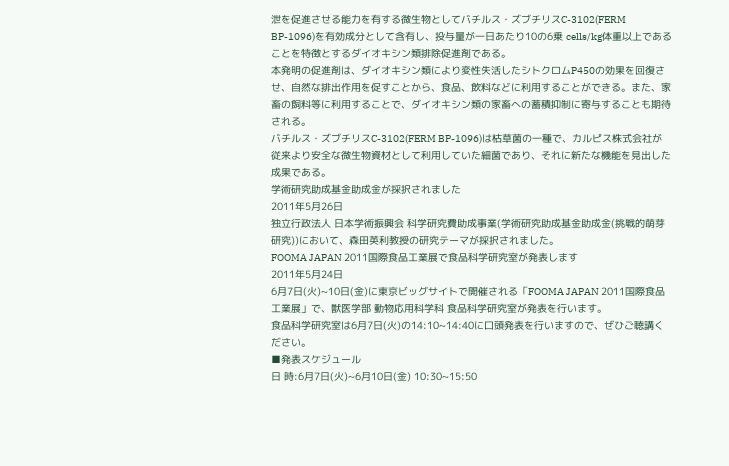泄を促進させる能力を有する微生物としてバチルス・ズブチリスC-3102(FERM BP-1096)を有効成分として含有し、投与量が一日あたり10の6乗 cells/kg体重以上であることを特徴とするダイオキシン類排除促進剤である。
本発明の促進剤は、ダイオキシン類により変性失活したシトクロムP450の効果を回復させ、自然な排出作用を促すことから、食品、飲料などに利用することができる。また、家畜の飼料等に利用することで、ダイオキシン類の家畜への蓄積抑制に寄与することも期待される。
バチルス・ズブチリスC-3102(FERM BP-1096)は枯草菌の一種で、カルピス株式会社が従来より安全な微生物資材として利用していた細菌であり、それに新たな機能を見出した成果である。
学術研究助成基金助成金が採択されました
2011年5月26日
独立行政法人 日本学術振興会 科学研究費助成事業(学術研究助成基金助成金(挑戦的萌芽研究))において、森田英利教授の研究テーマが採択されました。
FOOMA JAPAN 2011国際食品工業展で食品科学研究室が発表します
2011年5月24日
6月7日(火)~10日(金)に東京ビッグサイトで開催される「FOOMA JAPAN 2011国際食品工業展」で、獣医学部 動物応用科学科 食品科学研究室が発表を行います。
食品科学研究室は6月7日(火)の14:10~14:40に口頭発表を行いますので、ぜひご聴講ください。
■発表スケジュール
日 時:6月7日(火)~6月10日(金) 10:30~15:50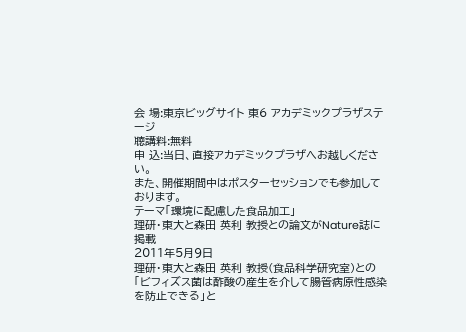会 場:東京ビッグサイト 東6 アカデミックプラザステージ
聴講料:無料
申 込:当日、直接アカデミックプラザへお越しください。
また、開催期間中はポスターセッションでも参加しております。
テーマ「環境に配慮した食品加工」
理研・東大と森田 英利 教授との論文がNature誌に掲載
2011年5月9日
理研・東大と森田 英利 教授(食品科学研究室)との「ビフィズス菌は酢酸の産生を介して腸管病原性感染を防止できる」と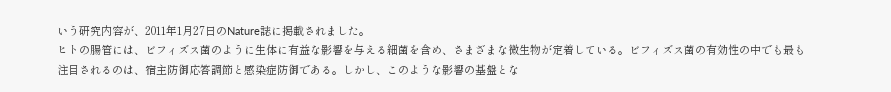いう研究内容が、2011年1月27日のNature誌に掲載されました。
ヒトの腸管には、ビフィズス菌のように生体に有益な影響を与える細菌を含め、さまざまな微生物が定着している。ビフィズス菌の有効性の中でも最も注目されるのは、宿主防御応答調節と感染症防御である。しかし、このような影響の基盤とな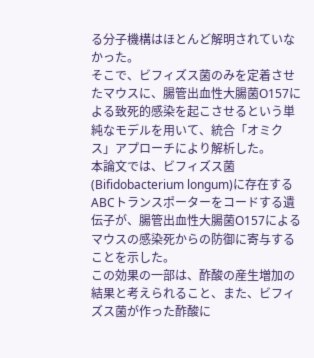る分子機構はほとんど解明されていなかった。
そこで、ビフィズス菌のみを定着させたマウスに、腸管出血性大腸菌O157による致死的感染を起こさせるという単純なモデルを用いて、統合「オミクス」アプローチにより解析した。
本論文では、ビフィズス菌(Bifidobacterium longum)に存在するABCトランスポーターをコードする遺伝子が、腸管出血性大腸菌O157によるマウスの感染死からの防御に寄与することを示した。
この効果の一部は、酢酸の産生増加の結果と考えられること、また、ビフィズス菌が作った酢酸に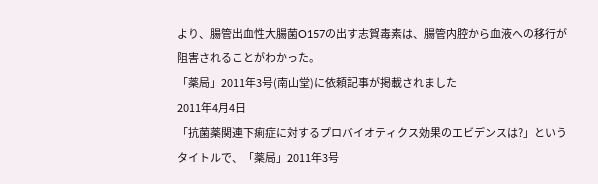より、腸管出血性大腸菌O157の出す志賀毒素は、腸管内腔から血液への移行が阻害されることがわかった。
「薬局」2011年3号(南山堂)に依頼記事が掲載されました
2011年4月4日
「抗菌薬関連下痢症に対するプロバイオティクス効果のエビデンスは?」というタイトルで、「薬局」2011年3号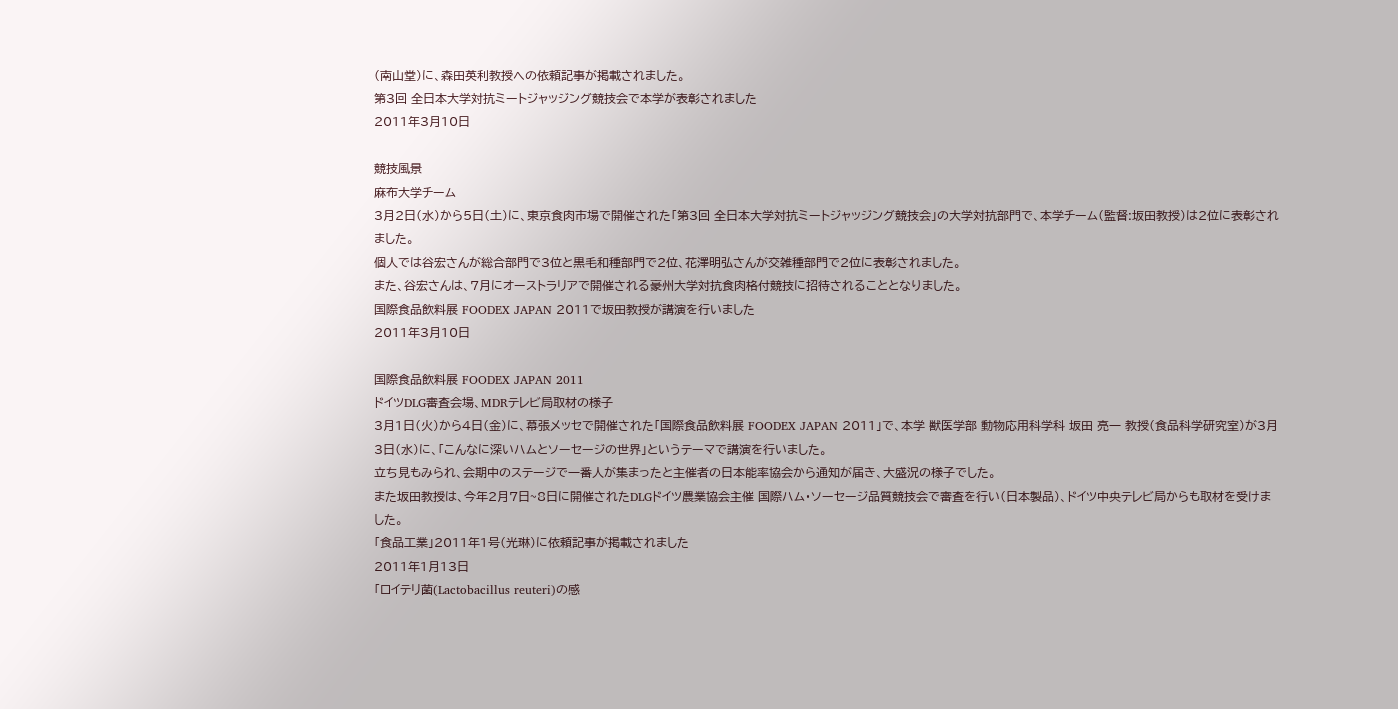(南山堂)に、森田英利教授への依頼記事が掲載されました。
第3回 全日本大学対抗ミートジャッジング競技会で本学が表彰されました
2011年3月10日

競技風景
麻布大学チーム
3月2日(水)から5日(土)に、東京食肉市場で開催された「第3回 全日本大学対抗ミートジャッジング競技会」の大学対抗部門で、本学チーム(監督:坂田教授)は2位に表彰されました。
個人では谷宏さんが総合部門で3位と黒毛和種部門で2位、花澤明弘さんが交雑種部門で2位に表彰されました。
また、谷宏さんは、7月にオーストラリアで開催される豪州大学対抗食肉格付競技に招待されることとなりました。
国際食品飲料展 FOODEX JAPAN 2011で坂田教授が講演を行いました
2011年3月10日

国際食品飲料展 FOODEX JAPAN 2011
ドイツDLG審査会場、MDRテレビ局取材の様子
3月1日(火)から4日(金)に、幕張メッセで開催された「国際食品飲料展 FOODEX JAPAN 2011」で、本学 獣医学部 動物応用科学科 坂田 亮一 教授(食品科学研究室)が3月3日(水)に、「こんなに深いハムとソーセージの世界」というテーマで講演を行いました。
立ち見もみられ、会期中のステージで一番人が集まったと主催者の日本能率協会から通知が届き、大盛況の様子でした。
また坂田教授は、今年2月7日~8日に開催されたDLGドイツ農業協会主催 国際ハム・ソーセージ品質競技会で審査を行い(日本製品)、ドイツ中央テレビ局からも取材を受けました。
「食品工業」2011年1号(光琳)に依頼記事が掲載されました
2011年1月13日
「ロイテリ菌(Lactobacillus reuteri)の感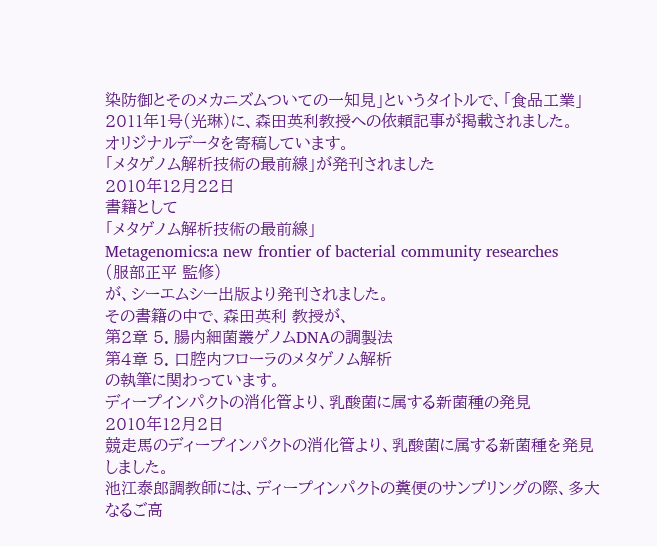染防御とそのメカニズムついての一知見」というタイトルで、「食品工業」2011年1号(光琳)に、森田英利教授への依頼記事が掲載されました。
オリジナルデータを寄稿しています。
「メタゲノム解析技術の最前線」が発刊されました
2010年12月22日
書籍として
「メタゲノム解析技術の最前線」
Metagenomics:a new frontier of bacterial community researches
(服部正平 監修)
が、シーエムシー出版より発刊されました。
その書籍の中で、森田英利 教授が、
第2章 5. 腸内細菌叢ゲノムDNAの調製法
第4章 5. 口腔内フローラのメタゲノム解析
の執筆に関わっています。
ディープインパクトの消化管より、乳酸菌に属する新菌種の発見
2010年12月2日
競走馬のディープインパクトの消化管より、乳酸菌に属する新菌種を発見しました。
池江泰郎調教師には、ディープインパクトの糞便のサンプリングの際、多大なるご高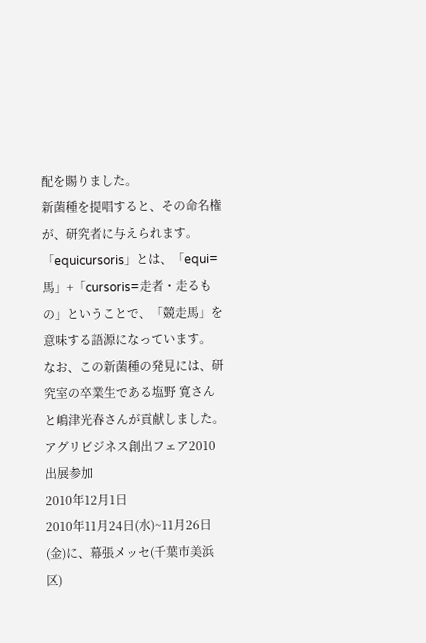配を賜りました。
新菌種を提唱すると、その命名権が、研究者に与えられます。
「equicursoris」とは、「equi=馬」+「cursoris=走者・走るもの」ということで、「競走馬」を意味する語源になっています。
なお、この新菌種の発見には、研究室の卒業生である塩野 寛さんと嶋津光春さんが貢献しました。
アグリビジネス創出フェア2010 出展参加
2010年12月1日
2010年11月24日(水)~11月26日(金)に、幕張メッセ(千葉市美浜区)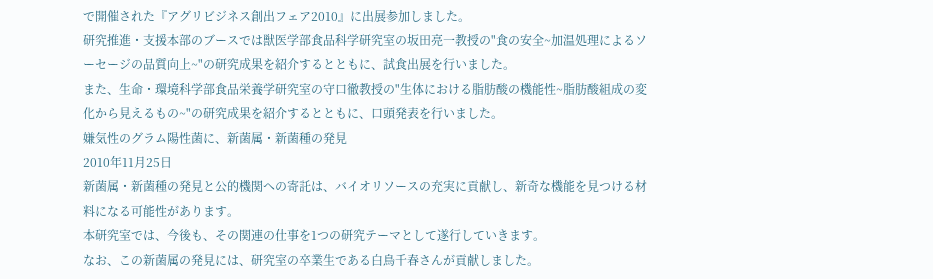で開催された『アグリビジネス創出フェア2010』に出展参加しました。
研究推進・支援本部のブースでは獣医学部食品科学研究室の坂田亮一教授の"食の安全~加温処理によるソーセージの品質向上~"の研究成果を紹介するとともに、試食出展を行いました。
また、生命・環境科学部食品栄養学研究室の守口徹教授の"生体における脂肪酸の機能性~脂肪酸組成の変化から見えるもの~"の研究成果を紹介するとともに、口頭発表を行いました。
嫌気性のグラム陽性菌に、新菌属・新菌種の発見
2010年11月25日
新菌属・新菌種の発見と公的機関への寄託は、バイオリソースの充実に貢献し、新奇な機能を見つける材料になる可能性があります。
本研究室では、今後も、その関連の仕事を1つの研究テーマとして遂行していきます。
なお、この新菌属の発見には、研究室の卒業生である白鳥千春さんが貢献しました。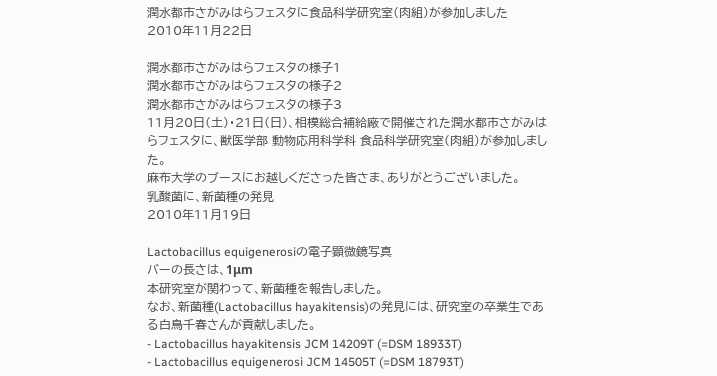潤水都市さがみはらフェスタに食品科学研究室(肉組)が参加しました
2010年11月22日

潤水都市さがみはらフェスタの様子1
潤水都市さがみはらフェスタの様子2
潤水都市さがみはらフェスタの様子3
11月20日(土)・21日(日)、相模総合補給廠で開催された潤水都市さがみはらフェスタに、獣医学部 動物応用科学科 食品科学研究室(肉組)が参加しました。
麻布大学のブースにお越しくださった皆さま、ありがとうございました。
乳酸菌に、新菌種の発見
2010年11月19日

Lactobacillus equigenerosiの電子顕微鏡写真
バーの長さは、1μm
本研究室が関わって、新菌種を報告しました。
なお、新菌種(Lactobacillus hayakitensis)の発見には、研究室の卒業生である白鳥千春さんが貢献しました。
- Lactobacillus hayakitensis JCM 14209T (=DSM 18933T)
- Lactobacillus equigenerosi JCM 14505T (=DSM 18793T)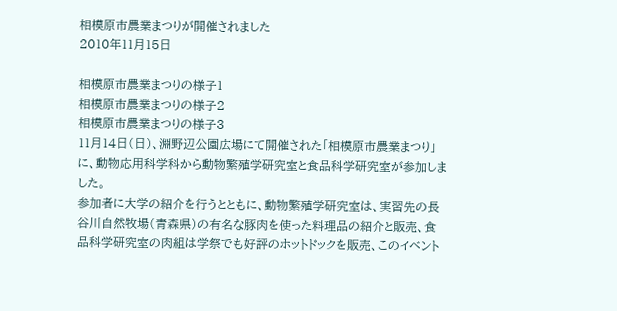相模原市農業まつりが開催されました
2010年11月15日

相模原市農業まつりの様子1
相模原市農業まつりの様子2
相模原市農業まつりの様子3
11月14日(日)、淵野辺公園広場にて開催された「相模原市農業まつり」に、動物応用科学科から動物繁殖学研究室と食品科学研究室が参加しました。
参加者に大学の紹介を行うとともに、動物繁殖学研究室は、実習先の長谷川自然牧場(青森県)の有名な豚肉を使った料理品の紹介と販売、食品科学研究室の肉組は学祭でも好評のホットドックを販売、このイベント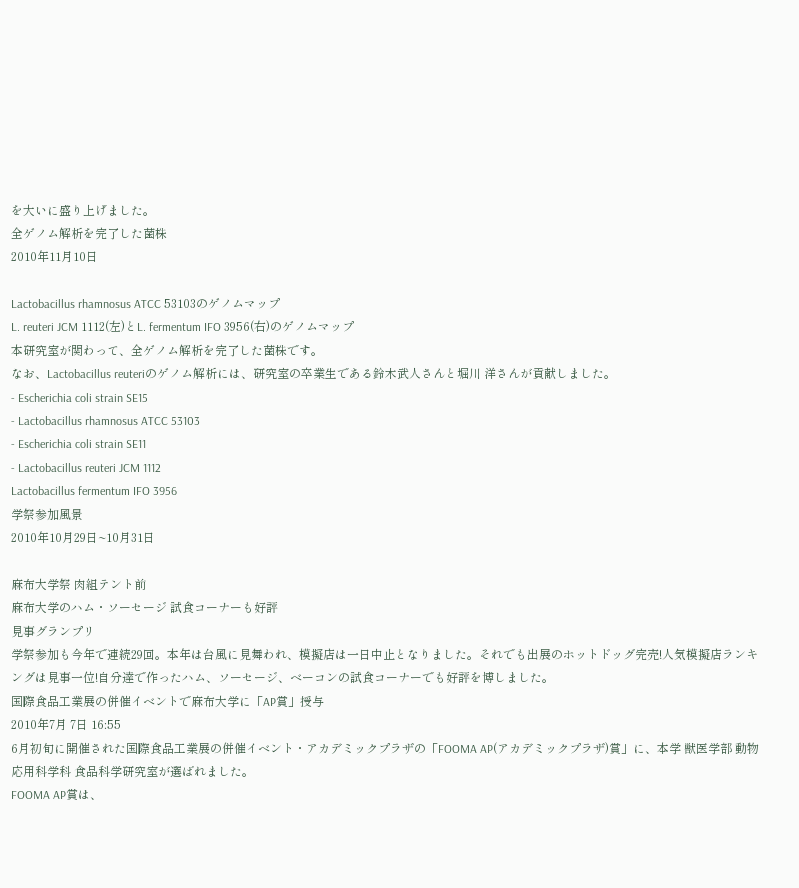を大いに盛り上げました。
全ゲノム解析を完了した菌株
2010年11月10日

Lactobacillus rhamnosus ATCC 53103のゲノムマップ
L. reuteri JCM 1112(左)とL. fermentum IFO 3956(右)のゲノムマップ
本研究室が関わって、全ゲノム解析を完了した菌株です。
なお、Lactobacillus reuteriのゲノム解析には、研究室の卒業生である鈴木武人さんと堀川 洋さんが貢献しました。
- Escherichia coli strain SE15
- Lactobacillus rhamnosus ATCC 53103
- Escherichia coli strain SE11
- Lactobacillus reuteri JCM 1112
Lactobacillus fermentum IFO 3956
学祭参加風景
2010年10月29日~10月31日

麻布大学祭 肉組テント前
麻布大学のハム・ソーセージ 試食コーナーも好評
見事グランプリ
学祭参加も今年で連続29回。本年は台風に見舞われ、模擬店は一日中止となりました。それでも出展のホットドッグ完売!人気模擬店ランキングは見事一位!自分達で作ったハム、ソーセージ、ベーコンの試食コーナーでも好評を博しました。
国際食品工業展の併催イベントで麻布大学に「AP賞」授与
2010年7月 7日 16:55
6月初旬に開催された国際食品工業展の併催イベント・アカデミックプラザの「FOOMA AP(アカデミックプラザ)賞」に、本学 獣医学部 動物応用科学科 食品科学研究室が選ばれました。
FOOMA AP賞は、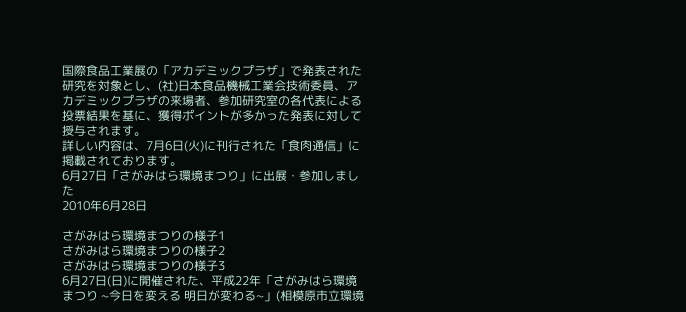国際食品工業展の「アカデミックプラザ」で発表された研究を対象とし、(社)日本食品機械工業会技術委員、アカデミックプラザの来場者、参加研究室の各代表による投票結果を基に、獲得ポイントが多かった発表に対して授与されます。
詳しい内容は、7月6日(火)に刊行された「食肉通信」に掲載されております。
6月27日「さがみはら環境まつり」に出展・参加しました
2010年6月28日

さがみはら環境まつりの様子1
さがみはら環境まつりの様子2
さがみはら環境まつりの様子3
6月27日(日)に開催された、平成22年「さがみはら環境まつり ~今日を変える 明日が変わる~」(相模原市立環境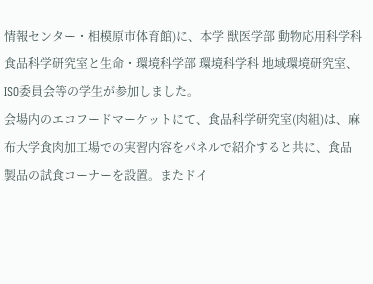情報センター・相模原市体育館)に、本学 獣医学部 動物応用科学科 食品科学研究室と生命・環境科学部 環境科学科 地域環境研究室、ISO委員会等の学生が参加しました。
会場内のエコフードマーケットにて、食品科学研究室(肉組)は、麻布大学食肉加工場での実習内容をパネルで紹介すると共に、食品製品の試食コーナーを設置。またドイ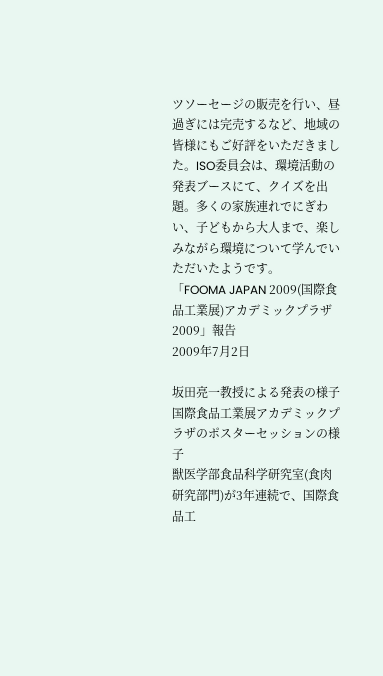ツソーセージの販売を行い、昼過ぎには完売するなど、地域の皆様にもご好評をいただきました。ISO委員会は、環境活動の発表ブースにて、クイズを出題。多くの家族連れでにぎわい、子どもから大人まで、楽しみながら環境について学んでいただいたようです。
「FOOMA JAPAN 2009(国際食品工業展)アカデミックプラザ2009」報告
2009年7月2日

坂田亮一教授による発表の様子
国際食品工業展アカデミックプラザのポスターセッションの様子
獣医学部食品科学研究室(食肉研究部門)が3年連続で、国際食品工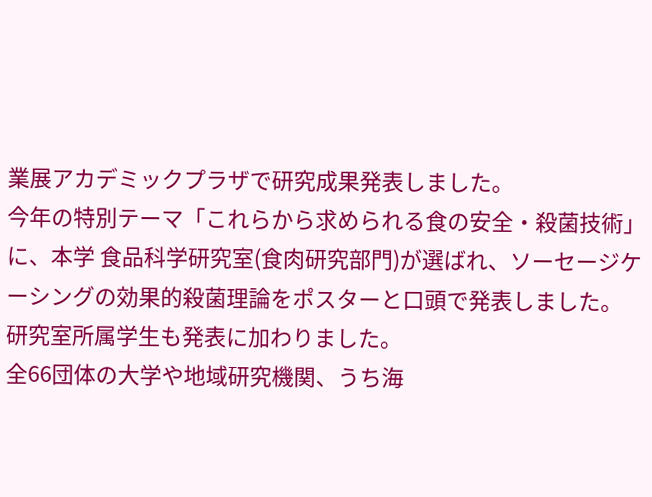業展アカデミックプラザで研究成果発表しました。
今年の特別テーマ「これらから求められる食の安全・殺菌技術」に、本学 食品科学研究室(食肉研究部門)が選ばれ、ソーセージケーシングの効果的殺菌理論をポスターと口頭で発表しました。
研究室所属学生も発表に加わりました。
全66団体の大学や地域研究機関、うち海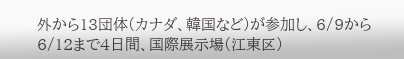外から13団体(カナダ、韓国など)が参加し、6/9から6/12まで4日間、国際展示場(江東区)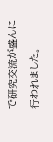で研究交流が盛んに行われました。